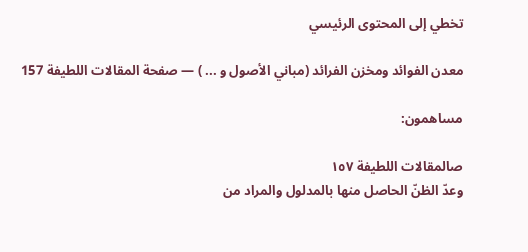تخطي إلى المحتوى الرئيسي

معدن الفوائد ومخزن الفرائد (مباني الأصول و ... ) — صفحة المقالات اللطيفة 157

مساهمون:

صالمقالات اللطيفة ١٥٧
وعدّ الظنّ الحاصل منها بالمدلول والمراد من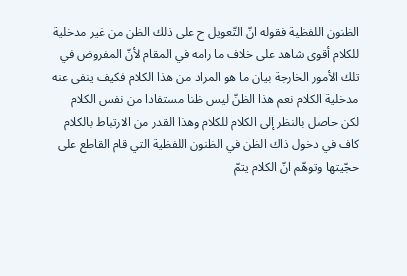الظنون اللفظية فقوله انّ التّعويل ح على ذلك الظن من غير مدخلية للكلام أقوى شاهد على خلاف ما رامه في المقام لأنّ المفروض في تلك الأمور الخارجة بيان ما هو المراد من هذا الكلام فكيف ينفى عنه مدخلية الكلام نعم هذا الظنّ ليس ظنا مستفادا من نفس الكلام لكن حاصل بالنظر إلى الكلام للكلام وهذا القدر من الارتباط بالكلام كاف في دخول ذاك الظن في الظنون اللفظية التي قام القاطع على حجّيتها وتوهّم انّ الكلام يتمّ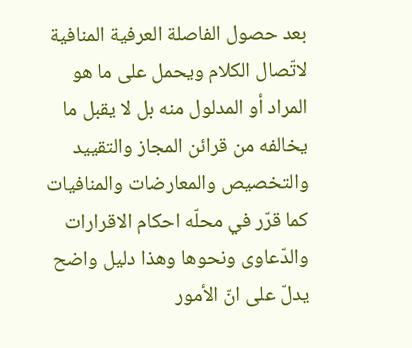بعد حصول الفاصلة العرفية المنافية لاتّصال الكلام ويحمل على ما هو المراد أو المدلول منه بل لا يقبل ما يخالفه من قرائن المجاز والتقييد والتخصيص والمعارضات والمنافيات كما قرّر في محلّه احكام الاقرارات والدّعاوى ونحوها وهذا دليل واضح يدلّ على انّ الأمور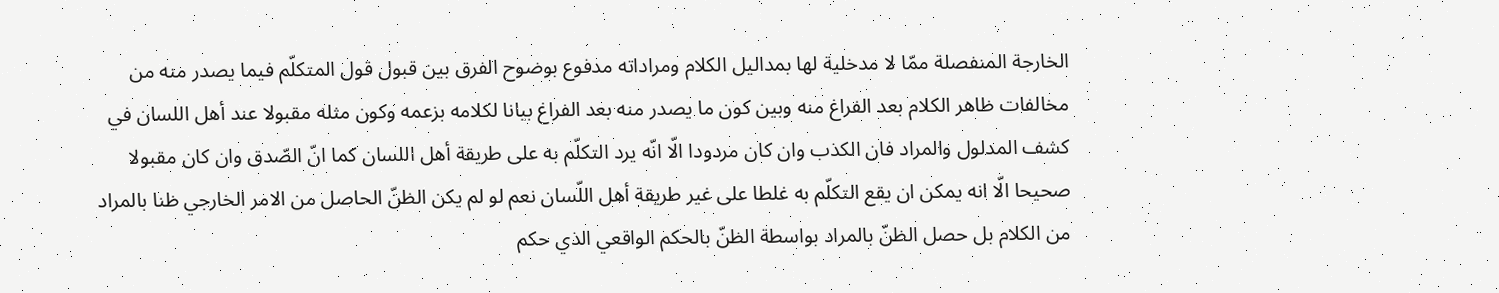الخارجة المنفصلة ممّا لا مدخلية لها بمداليل الكلام ومراداته مدفوع بوضوح الفرق بين قبول قول المتكلّم فيما يصدر منه من مخالفات ظاهر الكلام بعد الفراغ منه وبين كون ما يصدر منه بعد الفراغ بيانا لكلامه بزعمه وكون مثله مقبولا عند أهل اللسان في كشف المدلول والمراد فان الكذب وان كان مردودا الّا انّه يرد التكلّم به على طريقة أهل اللسان كما انّ الصّدق وان كان مقبولا صحيحا الّا انه يمكن ان يقع التكلّم به غلطا على غير طريقة أهل اللّسان نعم لو لم يكن الظنّ الحاصل من الامر الخارجي ظنا بالمراد من الكلام بل حصل الظنّ بالمراد بواسطة الظنّ بالحكم الواقعي الذي حكم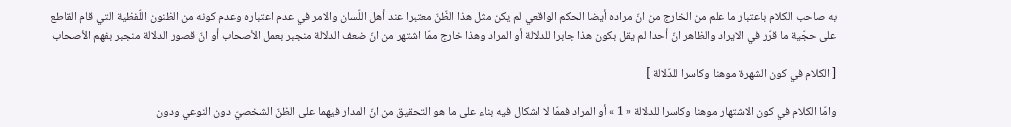به صاحب الكلام باعتبار ما علم من الخارج من انّ مراده أيضا الحكم الواقعي لم يكن مثل هذا الظّنّ معتبرا عند أهل اللّسان والامر في عدم اعتباره وعدم كونه من الظنون اللّفظية التي قام القاطع على حجّية ما قرّر في الايراد والظاهر انّ أحدا لم يقل بكون هذا جابرا للدلالة أو المراد وهذا خارج ممّا اشتهر من انّ ضعف الدلالة منجبر بعمل الأصحاب أو انّ قصور الدلالة منجبر بفهم الأصحاب

[ الكلام في كون الشهرة موهنا وكاسرا للدّلالة ]

وامّا الكلام في كون الاشتهار موهنا وكاسرا للدلالة « 1 » أو المراد فممّا لا اشكال فيه بناء على ما هو التحقيق من انّ المدار فيهما على الظنّ الشخصيّ دون النوعي ودون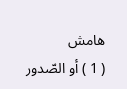هامش
( 1 ) أو الصّدور